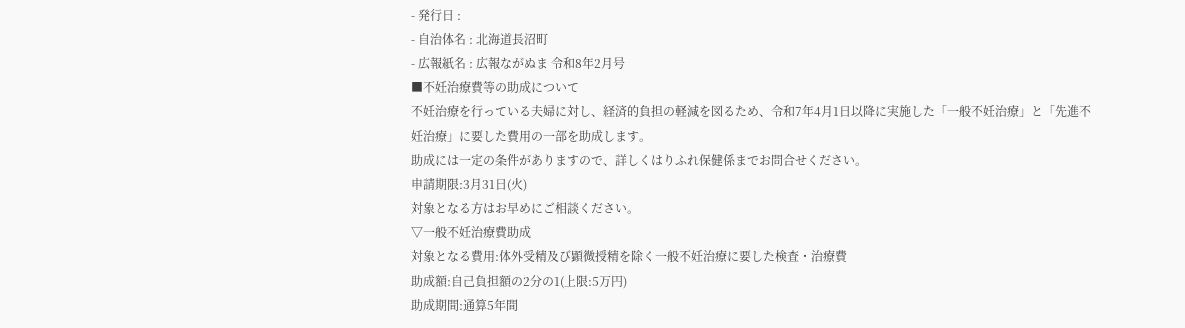- 発行日 :
- 自治体名 : 北海道長沼町
- 広報紙名 : 広報ながぬま 令和8年2月号
■不妊治療費等の助成について
不妊治療を行っている夫婦に対し、経済的負担の軽減を図るため、令和7年4月1日以降に実施した「一般不妊治療」と「先進不妊治療」に要した費用の一部を助成します。
助成には一定の条件がありますので、詳しくはりふれ保健係までお問合せください。
申請期限:3月31日(火)
対象となる方はお早めにご相談ください。
▽一般不妊治療費助成
対象となる費用:体外受精及び顕微授精を除く一般不妊治療に要した検査・治療費
助成額:自己負担額の2分の1(上限:5万円)
助成期間:通算5年間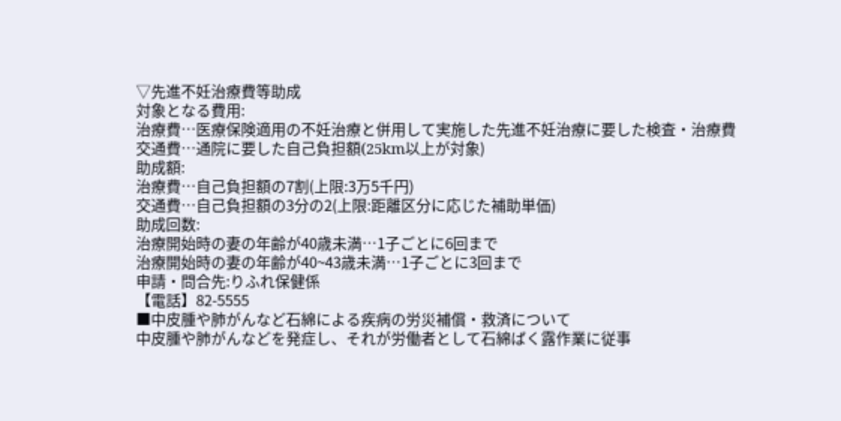▽先進不妊治療費等助成
対象となる費用:
治療費…医療保険適用の不妊治療と併用して実施した先進不妊治療に要した検査・治療費
交通費…通院に要した自己負担額(25km以上が対象)
助成額:
治療費…自己負担額の7割(上限:3万5千円)
交通費…自己負担額の3分の2(上限:距離区分に応じた補助単価)
助成回数:
治療開始時の妻の年齢が40歳未満…1子ごとに6回まで
治療開始時の妻の年齢が40~43歳未満…1子ごとに3回まで
申請・問合先:りふれ保健係
【電話】82-5555
■中皮腫や肺がんなど石綿による疾病の労災補償・救済について
中皮腫や肺がんなどを発症し、それが労働者として石綿ばく露作業に従事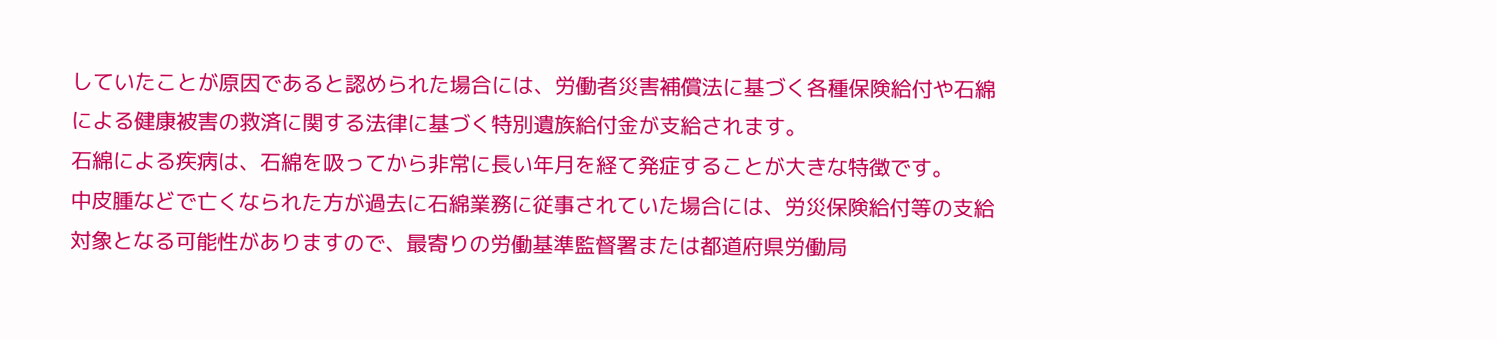していたことが原因であると認められた場合には、労働者災害補償法に基づく各種保険給付や石綿による健康被害の救済に関する法律に基づく特別遺族給付金が支給されます。
石綿による疾病は、石綿を吸ってから非常に長い年月を経て発症することが大きな特徴です。
中皮腫などで亡くなられた方が過去に石綿業務に従事されていた場合には、労災保険給付等の支給対象となる可能性がありますので、最寄りの労働基準監督署または都道府県労働局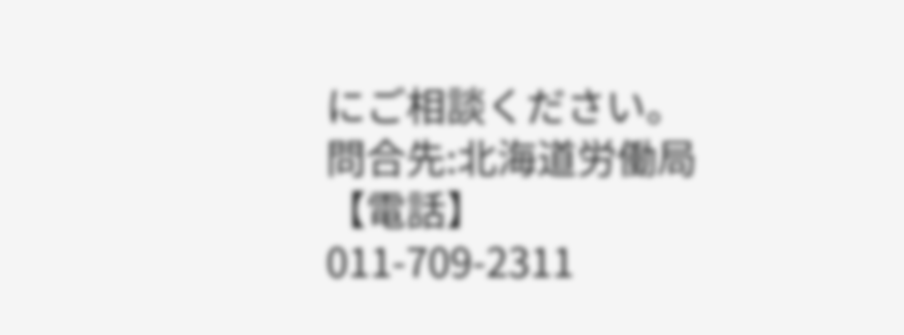にご相談ください。
問合先:北海道労働局
【電話】011-709-2311